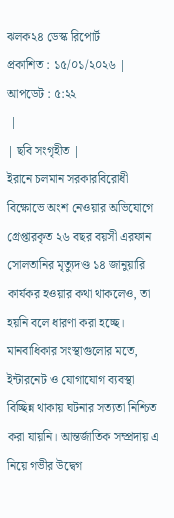ঝলক২৪ ডেস্ক রিপোর্ট
প্রকাশিত : ১৫/০১/২০২৬ | আপডেট : ৫:২২
 |
| ছবি সংগৃহীত |
ইরানে চলমান সরকারবিরোধী বিক্ষোভে অংশ নেওয়ার অভিযোগে গ্রেপ্তারকৃত ২৬ বছর বয়সী এরফান সোলতানির মৃত্যুদণ্ড ১৪ জানুয়ারি কার্যকর হওয়ার কথা থাকলেও, তা হয়নি বলে ধারণা করা হচ্ছে। মানবাধিকার সংস্থাগুলোর মতে, ইন্টারনেট ও যোগাযোগ ব্যবস্থা বিচ্ছিন্ন থাকায় ঘটনার সত্যতা নিশ্চিত করা যায়নি। আন্তর্জাতিক সম্প্রদায় এ নিয়ে গভীর উদ্বেগ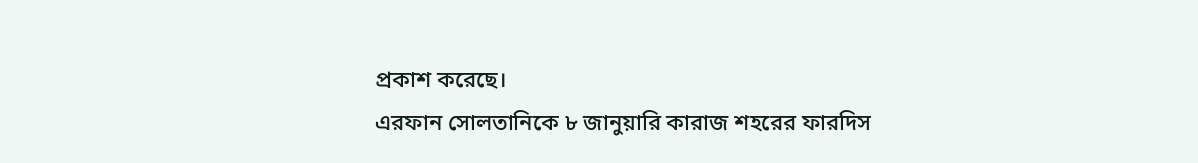প্রকাশ করেছে।
এরফান সোলতানিকে ৮ জানুয়ারি কারাজ শহরের ফারদিস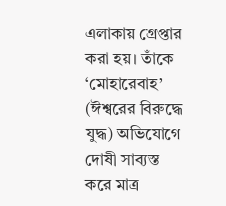এলাকায় গ্রেপ্তার করা হয়। তাঁকে ‘মোহারেবাহ’ (ঈশ্বরের বিরুদ্ধে যুদ্ধ) অভিযোগে দোষী সাব্যস্ত করে মাত্র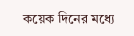কয়েক দিনের মধ্যে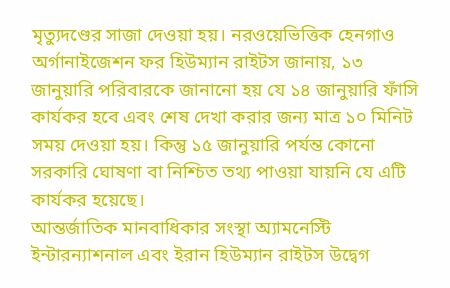মৃত্যুদণ্ডের সাজা দেওয়া হয়। নরওয়েভিত্তিক হেনগাও অর্গানাইজেশন ফর হিউম্যান রাইটস জানায়, ১৩ জানুয়ারি পরিবারকে জানানো হয় যে ১৪ জানুয়ারি ফাঁসি কার্যকর হবে এবং শেষ দেখা করার জন্য মাত্র ১০ মিনিট সময় দেওয়া হয়। কিন্তু ১৫ জানুয়ারি পর্যন্ত কোনো সরকারি ঘোষণা বা নিশ্চিত তথ্য পাওয়া যায়নি যে এটি কার্যকর হয়েছে।
আন্তর্জাতিক মানবাধিকার সংস্থা অ্যামনেস্টি ইন্টারন্যাশনাল এবং ইরান হিউম্যান রাইটস উদ্বেগ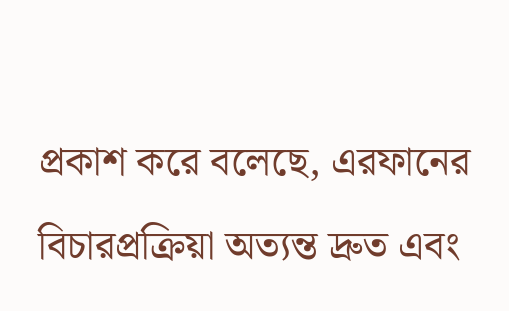প্রকাশ করে বলেছে, এরফানের বিচারপ্রক্রিয়া অত্যন্ত দ্রুত এবং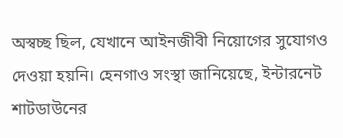অস্বচ্ছ ছিল, যেখানে আইনজীবী নিয়োগের সুযোগও দেওয়া হয়নি। হেনগাও সংস্থা জানিয়েছে, ইন্টারনেট শাটডাউনের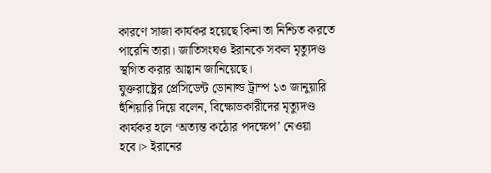কারণে সাজা কার্যকর হয়েছে কিনা তা নিশ্চিত করতে পারেনি তারা। জাতিসংঘও ইরানকে সকল মৃত্যুদণ্ড স্থগিত করার আহ্বান জানিয়েছে।
যুক্তরাষ্ট্রের প্রেসিডেন্ট ডোনাল্ড ট্রাম্প ১৩ জানুয়ারি হুঁশিয়ারি দিয়ে বলেন, বিক্ষোভকারীদের মৃত্যুদণ্ড কার্যকর হলে ‘অত্যন্ত কঠোর পদক্ষেপ’ নেওয়া হবে।> ইরানের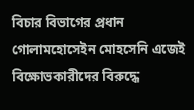বিচার বিভাগের প্রধান গোলামহোসেইন মোহসেনি এজেই বিক্ষোভকারীদের বিরুদ্ধে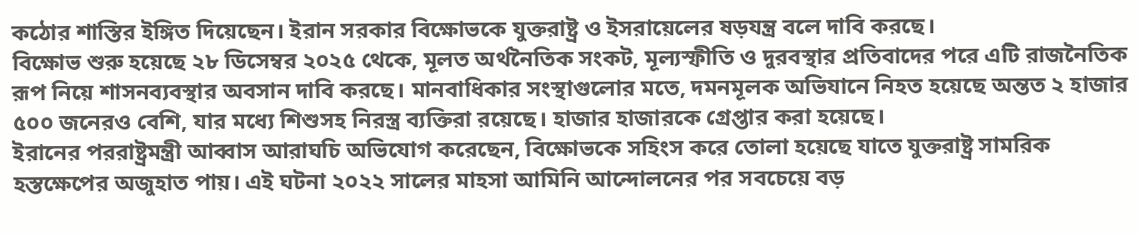কঠোর শাস্তির ইঙ্গিত দিয়েছেন। ইরান সরকার বিক্ষোভকে যুক্তরাষ্ট্র ও ইসরায়েলের ষড়যন্ত্র বলে দাবি করছে।
বিক্ষোভ শুরু হয়েছে ২৮ ডিসেম্বর ২০২৫ থেকে, মূলত অর্থনৈতিক সংকট, মূল্যস্ফীতি ও দুরবস্থার প্রতিবাদের পরে এটি রাজনৈতিক রূপ নিয়ে শাসনব্যবস্থার অবসান দাবি করছে। মানবাধিকার সংস্থাগুলোর মতে, দমনমূলক অভিযানে নিহত হয়েছে অন্তত ২ হাজার ৫০০ জনেরও বেশি, যার মধ্যে শিশুসহ নিরস্ত্র ব্যক্তিরা রয়েছে। হাজার হাজারকে গ্রেপ্তার করা হয়েছে।
ইরানের পররাষ্ট্রমন্ত্রী আব্বাস আরাঘচি অভিযোগ করেছেন, বিক্ষোভকে সহিংস করে তোলা হয়েছে যাতে যুক্তরাষ্ট্র সামরিক হস্তক্ষেপের অজুহাত পায়। এই ঘটনা ২০২২ সালের মাহসা আমিনি আন্দোলনের পর সবচেয়ে বড়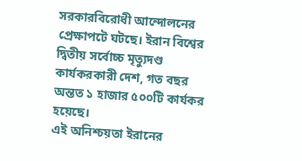সরকারবিরোধী আন্দোলনের প্রেক্ষাপটে ঘটছে। ইরান বিশ্বের দ্বিতীয় সর্বোচ্চ মৃত্যুদণ্ড কার্যকরকারী দেশ, গত বছর অন্তত ১ হাজার ৫০০টি কার্যকর হয়েছে।
এই অনিশ্চয়তা ইরানের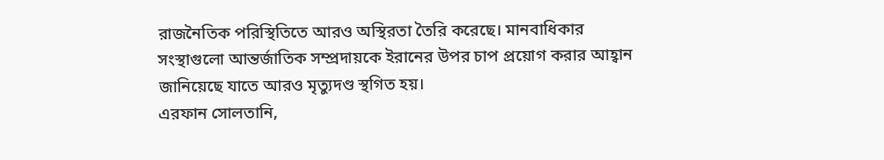রাজনৈতিক পরিস্থিতিতে আরও অস্থিরতা তৈরি করেছে। মানবাধিকার সংস্থাগুলো আন্তর্জাতিক সম্প্রদায়কে ইরানের উপর চাপ প্রয়োগ করার আহ্বান জানিয়েছে যাতে আরও মৃত্যুদণ্ড স্থগিত হয়।
এরফান সোলতানি,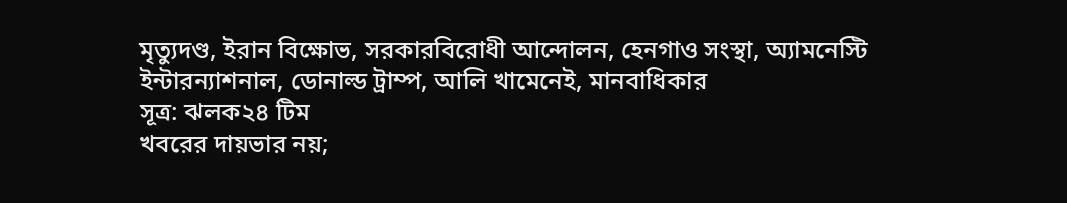মৃত্যুদণ্ড, ইরান বিক্ষোভ, সরকারবিরোধী আন্দোলন, হেনগাও সংস্থা, অ্যামনেস্টি ইন্টারন্যাশনাল, ডোনাল্ড ট্রাম্প, আলি খামেনেই, মানবাধিকার
সূত্র: ঝলক২৪ টিম
খবরের দায়ভার নয়;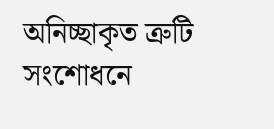অনিচ্ছাকৃত ত্রুটি সংশোধনে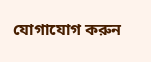যোগাযোগ করুন